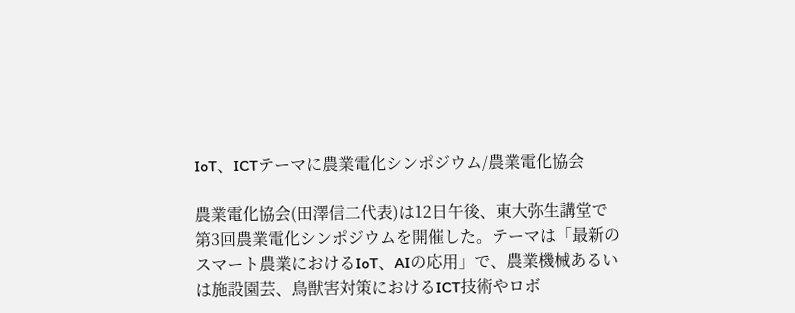IoT、ICTテーマに農業電化シンポジウム/農業電化協会

農業電化協会(田澤信二代表)は12日午後、東大弥生講堂で第3回農業電化シンポジウムを開催した。テーマは「最新のスマート農業におけるIoT、AIの応用」で、農業機械あるいは施設園芸、鳥獣害対策におけるICT技術やロボ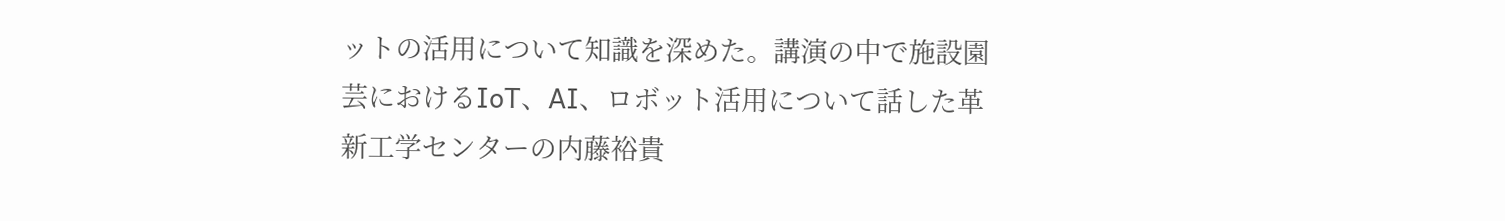ットの活用について知識を深めた。講演の中で施設園芸におけるIoT、AI、ロボット活用について話した革新工学センターの内藤裕貴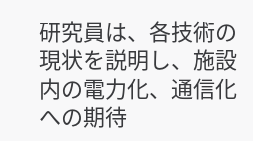研究員は、各技術の現状を説明し、施設内の電力化、通信化への期待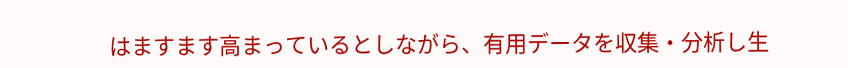はますます高まっているとしながら、有用データを収集・分析し生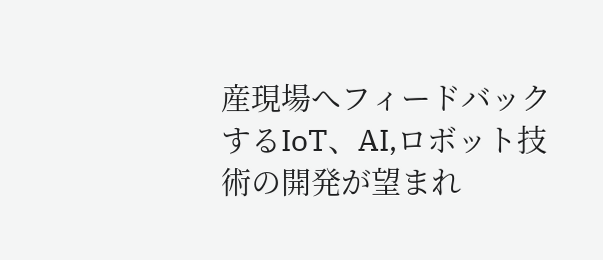産現場へフィードバックするIoT、AI,ロボット技術の開発が望まれ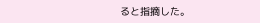ると指摘した。